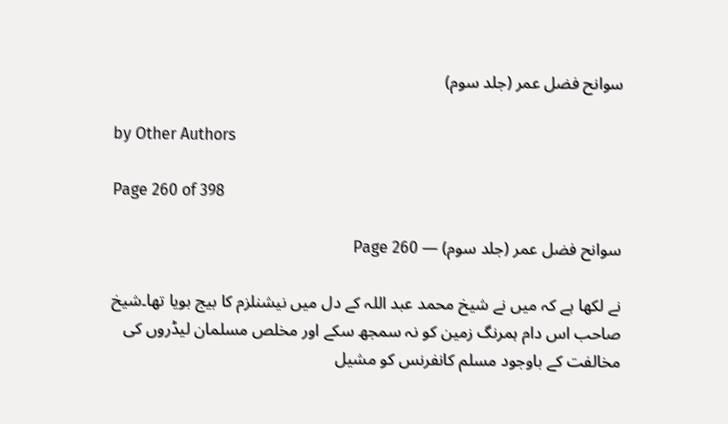سوانح فضل عمر (جلد سوم)

by Other Authors

Page 260 of 398

سوانح فضل عمر (جلد سوم) — Page 260

نے لکھا ہے کہ میں نے شیخ محمد عبد اللہ کے دل میں نیشنلزم کا بیج بویا تھا۔شیخ صاحب اس دام ہمرنگ زمین کو نہ سمجھ سکے اور مخلص مسلمان لیڈروں کی مخالفت کے باوجود مسلم کانفرنس کو مشیل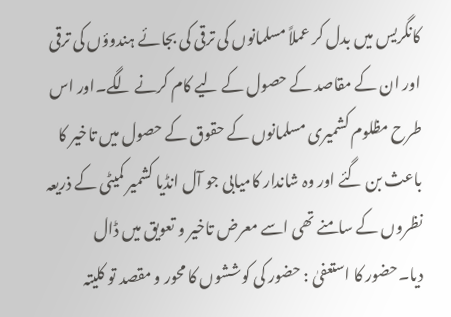کانگریس میں بدل کر عملاً مسلمانوں کی ترقی کی بجائے ہندوؤں کی ترقی اور ان کے مقاصد کے حصول کے لیے کام کرنے لگے۔اور اس طرح مظلوم کشمیری مسلمانوں کے حقوق کے حصول میں تاخیر کا باعث بن گئے اور وہ شاندار کامیابی جو آل انڈیا کشمیر کمیٹی کے ذریعہ نظروں کے سامنے تھی اسے معرض تاخیر و تعویق میں ڈال دیا۔حضور کا استعفیٰ : حضور کی کوششوں کا محور و مقصد تو کلیتہ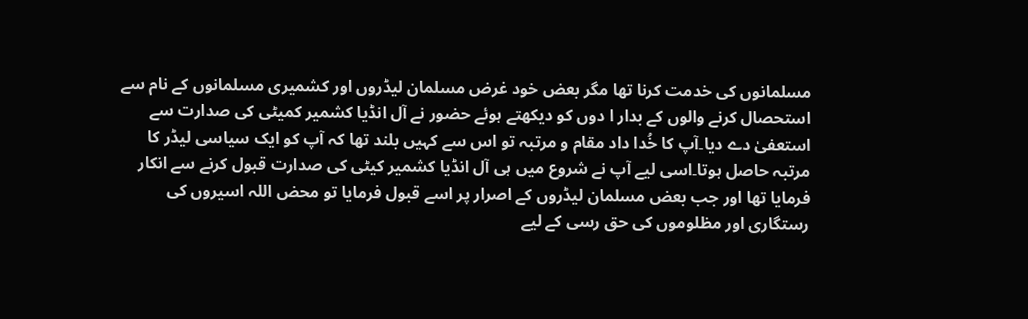مسلمانوں کی خدمت کرنا تھا مگر بعض خود غرض مسلمان لیڈروں اور کشمیری مسلمانوں کے نام سے استحصال کرنے والوں کے بدار ا دوں کو دیکھتے ہوئے حضور نے آل انڈیا کشمیر کمیٹی کی صدارت سے استعفیٰ دے دیا۔آپ کا خُدا داد مقام و مرتبہ تو اس سے کہیں بلند تھا کہ آپ کو ایک سیاسی لیڈر کا مرتبہ حاصل ہوتا۔اسی لیے آپ نے شروع میں ہی آل انڈیا کشمیر کیٹی کی صدارت قبول کرنے سے انکار فرمایا تھا اور جب بعض مسلمان لیڈروں کے اصرار پر اسے قبول فرمایا تو محض اللہ اسیروں کی رستگاری اور مظلوموں کی حق رسی کے لیے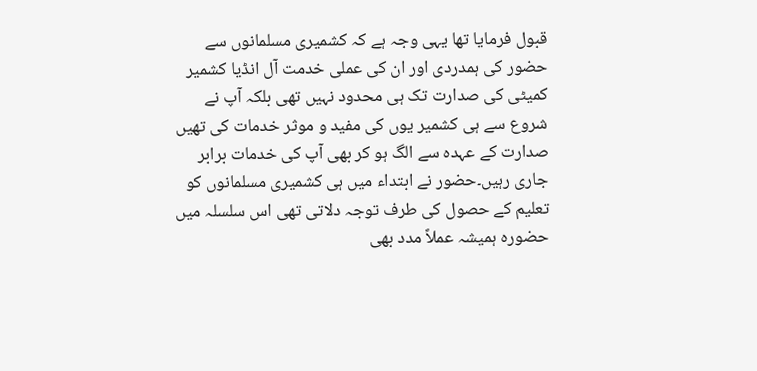قبول فرمایا تھا یہی وجہ ہے کہ کشمیری مسلمانوں سے حضور کی ہمدردی اور ان کی عملی خدمت آل انڈیا کشمیر کمیٹی کی صدارت تک ہی محدود نہیں تھی بلکہ آپ نے شروع سے ہی کشمیر یوں کی مفید و موثر خدمات کی تھیں صدارت کے عہدہ سے الگ ہو کر بھی آپ کی خدمات برابر جاری رہیں۔حضور نے ابتداء میں ہی کشمیری مسلمانوں کو تعلیم کے حصول کی طرف توجہ دلاتی تھی اس سلسلہ میں حضورہ ہمیشہ عملاً مدد بھی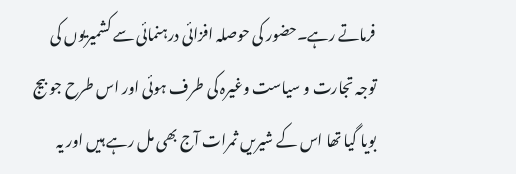فرماتے رہے۔حضور کی حوصلہ افزائی درہنمائی سے کشمیریوں کی توجہ تجارت و سیاست وغیرہ کی طرف ہوئی اور اس طرح جو بیج بویا گیا تھا اس کے شیریں ثمرات آج بھی مل رہے ہیں اور یہ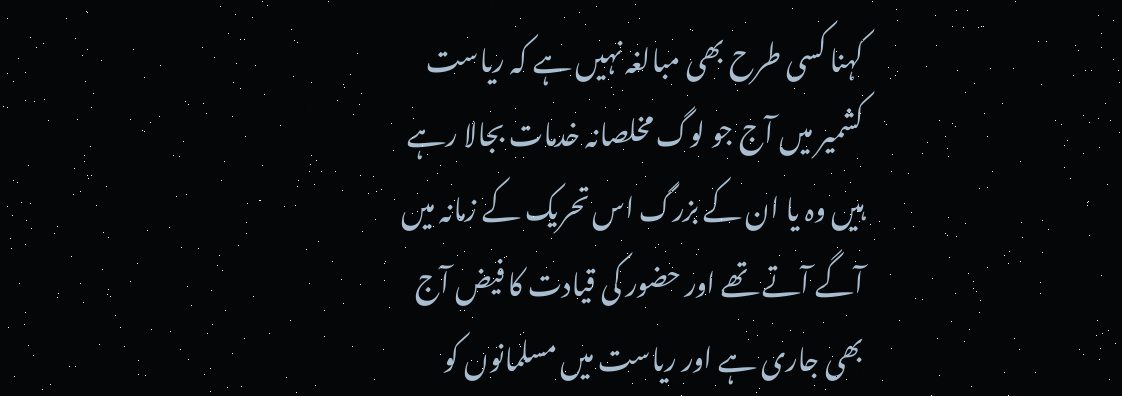کہنا کسی طرح بھی مبالغہ نہیں ہے کہ ریاست کشمیر میں آج جو لوگ مخلصانہ خدمات بجالا رہے ہیں وہ یا ان کے بزرگ اس تحریک کے زمانہ میں آگے آتے تھے اور حضور کی قیادت کا فیض آج بھی جاری ہے اور ریاست میں مسلمانوں کو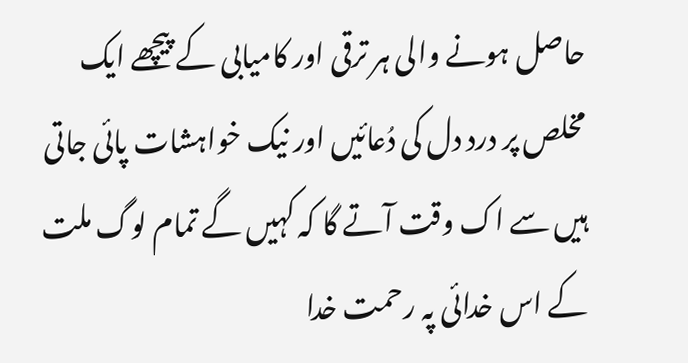حاصل ہونے والی ہر ترقی اور کامیابی کے پیچھے ایک مخلص پر درد دل کی دُعائیں اور نیک خواہشات پائی جاتی ہیں سے اک وقت آتے گا کہ کہیں گے تمام لوگ ملت کے اس خدائی پہ رحمت خدا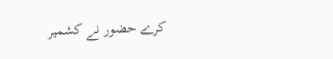کرے حضور نے کشمیر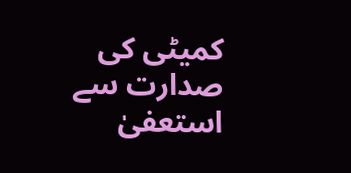کمیٹی کی صدارت سے استعفیٰ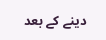دینے کے بعد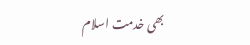بھی خدمت اسلام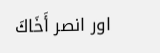اور انصر أَخَاكَ